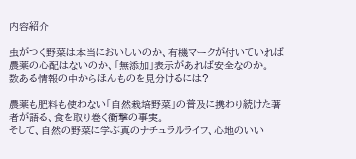内容紹介

虫がつく野菜は本当においしいのか、有機マークが付いていれば農薬の心配はないのか、「無添加」表示があれば安全なのか。
数ある情報の中からほんものを見分けるには?

農薬も肥料も使わない「自然栽培野菜」の普及に携わり続けた著者が語る、食を取り巻く衝撃の事実。
そして、自然の野菜に学ぶ真のナチュラルライフ、心地のいい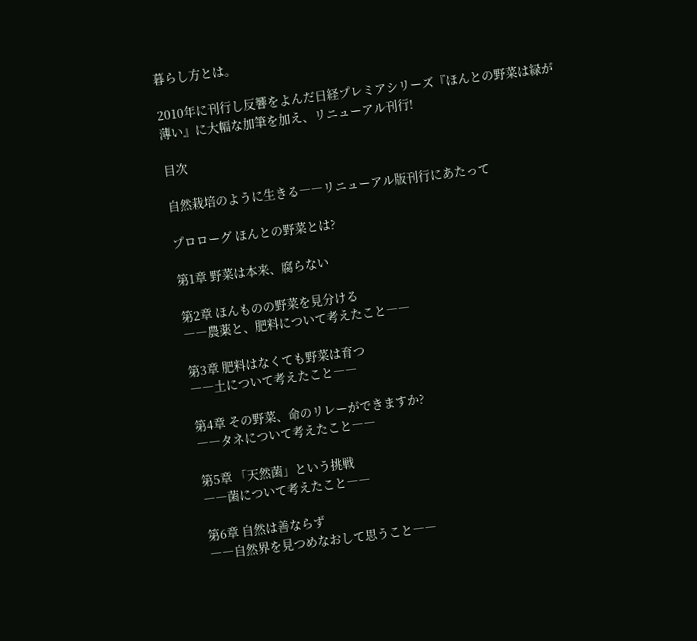暮らし方とは。

2010年に刊行し反響をよんだ日経プレミアシリーズ『ほんとの野菜は緑が薄い』に大幅な加筆を加え、リニューアル刊行!

目次

自然栽培のように生きる――リニューアル版刊行にあたって

プロローグ ほんとの野菜とは?

第1章 野菜は本来、腐らない

第2章 ほんものの野菜を見分ける
――農薬と、肥料について考えたこと――

第3章 肥料はなくても野菜は育つ
――土について考えたこと――

第4章 その野菜、命のリレーができますか?
――タネについて考えたこと――

第5章 「天然菌」という挑戦
――菌について考えたこと――

第6章 自然は善ならず
――自然界を見つめなおして思うこと――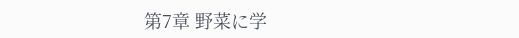第7章 野菜に学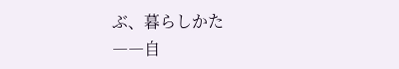ぶ、暮らしかた
――自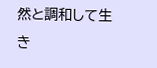然と調和して生き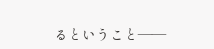るということ――